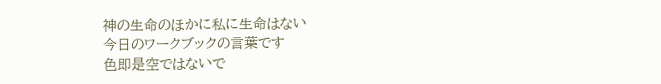神の生命のほかに私に生命はない
今日のワークブックの言葉です
色即是空ではないで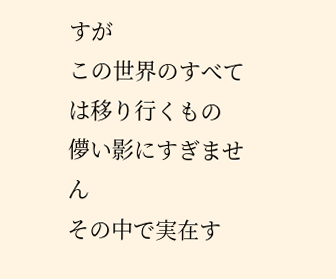すが
この世界のすべては移り行くもの
儚い影にすぎません
その中で実在す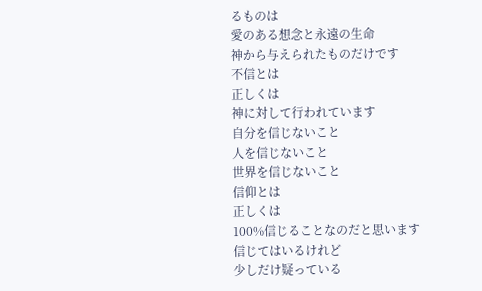るものは
愛のある想念と永遠の生命
神から与えられたものだけです
不信とは
正しくは
神に対して行われています
自分を信じないこと
人を信じないこと
世界を信じないこと
信仰とは
正しくは
100%信じることなのだと思います
信じてはいるけれど
少しだけ疑っている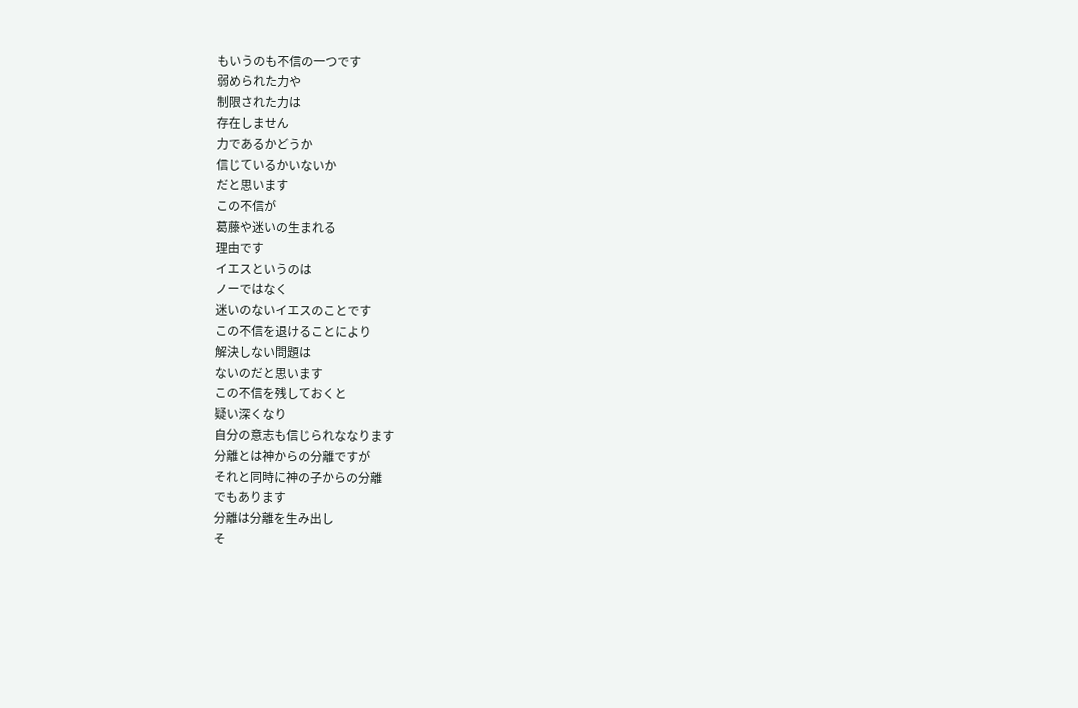もいうのも不信の一つです
弱められた力や
制限された力は
存在しません
力であるかどうか
信じているかいないか
だと思います
この不信が
葛藤や迷いの生まれる
理由です
イエスというのは
ノーではなく
迷いのないイエスのことです
この不信を退けることにより
解決しない問題は
ないのだと思います
この不信を残しておくと
疑い深くなり
自分の意志も信じられななります
分離とは神からの分離ですが
それと同時に神の子からの分離
でもあります
分離は分離を生み出し
そ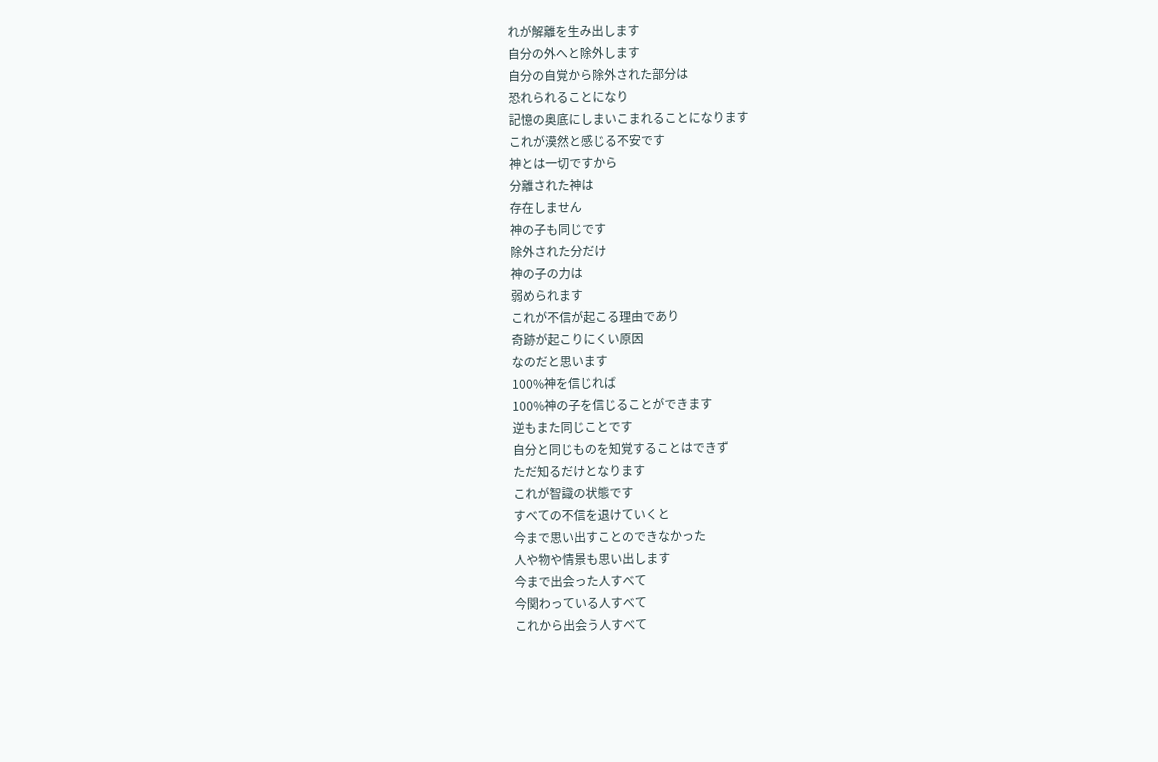れが解離を生み出します
自分の外へと除外します
自分の自覚から除外された部分は
恐れられることになり
記憶の奥底にしまいこまれることになります
これが漠然と感じる不安です
神とは一切ですから
分離された神は
存在しません
神の子も同じです
除外された分だけ
神の子の力は
弱められます
これが不信が起こる理由であり
奇跡が起こりにくい原因
なのだと思います
100%神を信じれば
100%神の子を信じることができます
逆もまた同じことです
自分と同じものを知覚することはできず
ただ知るだけとなります
これが智識の状態です
すべての不信を退けていくと
今まで思い出すことのできなかった
人や物や情景も思い出します
今まで出会った人すべて
今関わっている人すべて
これから出会う人すべて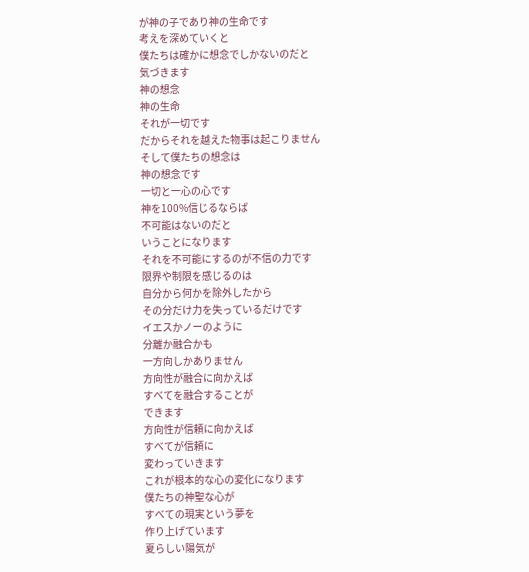が神の子であり神の生命です
考えを深めていくと
僕たちは確かに想念でしかないのだと
気づきます
神の想念
神の生命
それが一切です
だからそれを越えた物事は起こりません
そして僕たちの想念は
神の想念です
一切と一心の心です
神を100%信じるならば
不可能はないのだと
いうことになります
それを不可能にするのが不信の力です
限界や制限を感じるのは
自分から何かを除外したから
その分だけ力を失っているだけです
イエスかノーのように
分離か融合かも
一方向しかありません
方向性が融合に向かえば
すべてを融合することが
できます
方向性が信頼に向かえば
すべてが信頼に
変わっていきます
これが根本的な心の変化になります
僕たちの神聖な心が
すべての現実という夢を
作り上げています
夏らしい陽気が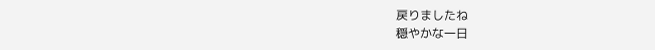戻りましたね
穏やかな一日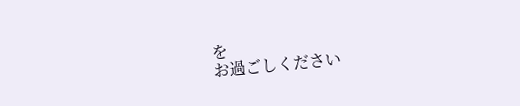を
お過ごしください